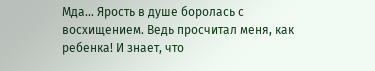Мда… Ярость в душе боролась с восхищением. Ведь просчитал меня, как ребенка! И знает, что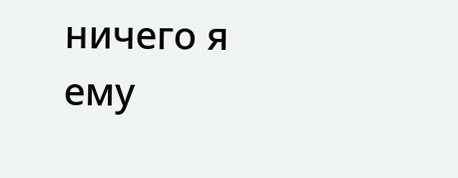ничего я ему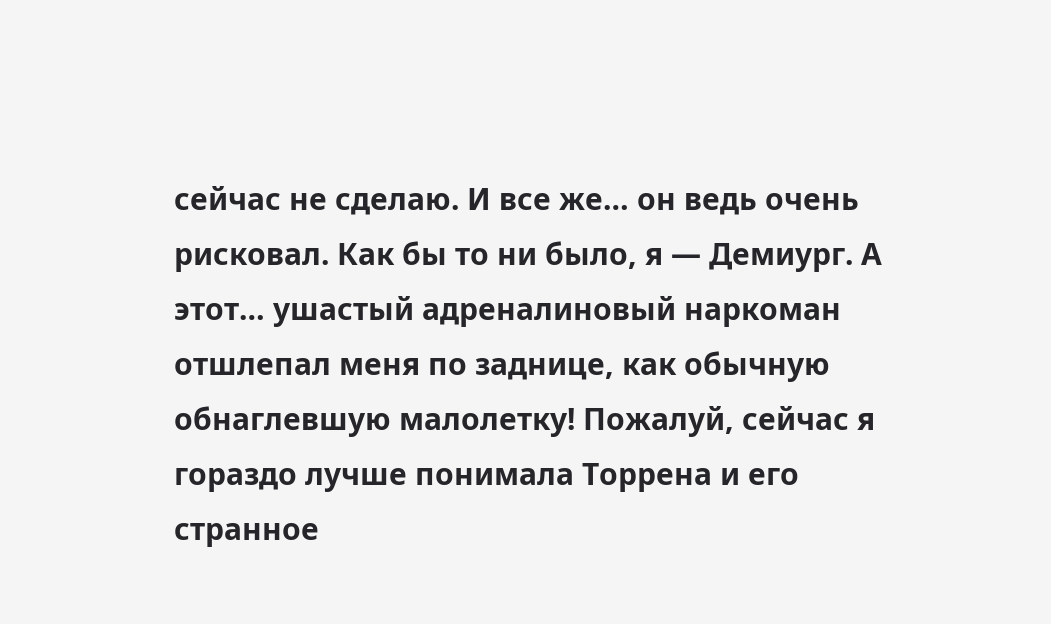сейчас не сделаю. И все же… он ведь очень рисковал. Как бы то ни было, я — Демиург. А этот… ушастый адреналиновый наркоман отшлепал меня по заднице, как обычную обнаглевшую малолетку! Пожалуй, сейчас я гораздо лучше понимала Торрена и его странное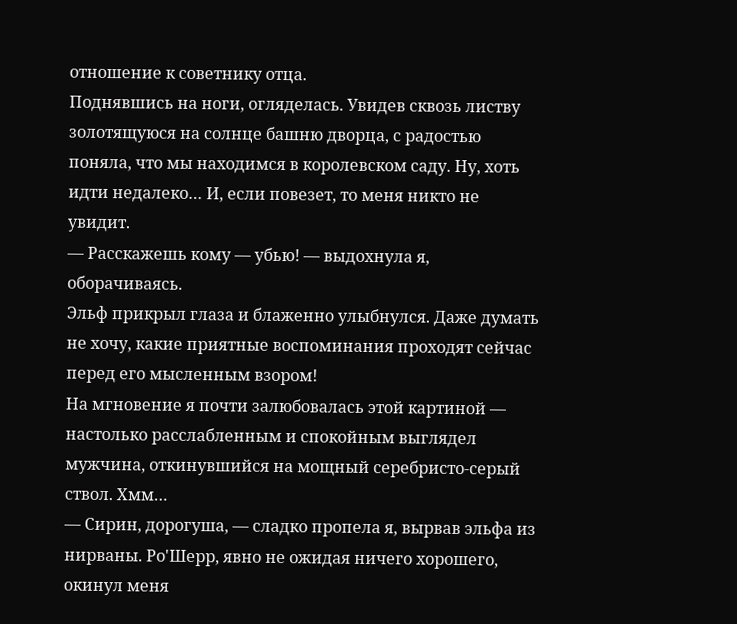отношение к советнику отца.
Поднявшись на ноги, огляделась. Увидев сквозь листву золотящуюся на солнце башню дворца, с радостью поняла, что мы находимся в королевском саду. Ну, хоть идти недалеко… И, если повезет, то меня никто не увидит.
— Расскажешь кому — убью! — выдохнула я, оборачиваясь.
Эльф прикрыл глаза и блаженно улыбнулся. Даже думать не хочу, какие приятные воспоминания проходят сейчас перед его мысленным взором!
На мгновение я почти залюбовалась этой картиной — настолько расслабленным и спокойным выглядел мужчина, откинувшийся на мощный серебристо-серый ствол. Хмм…
— Сирин, дорогуша, — сладко пропела я, вырвав эльфа из нирваны. Ро'Шерр, явно не ожидая ничего хорошего, окинул меня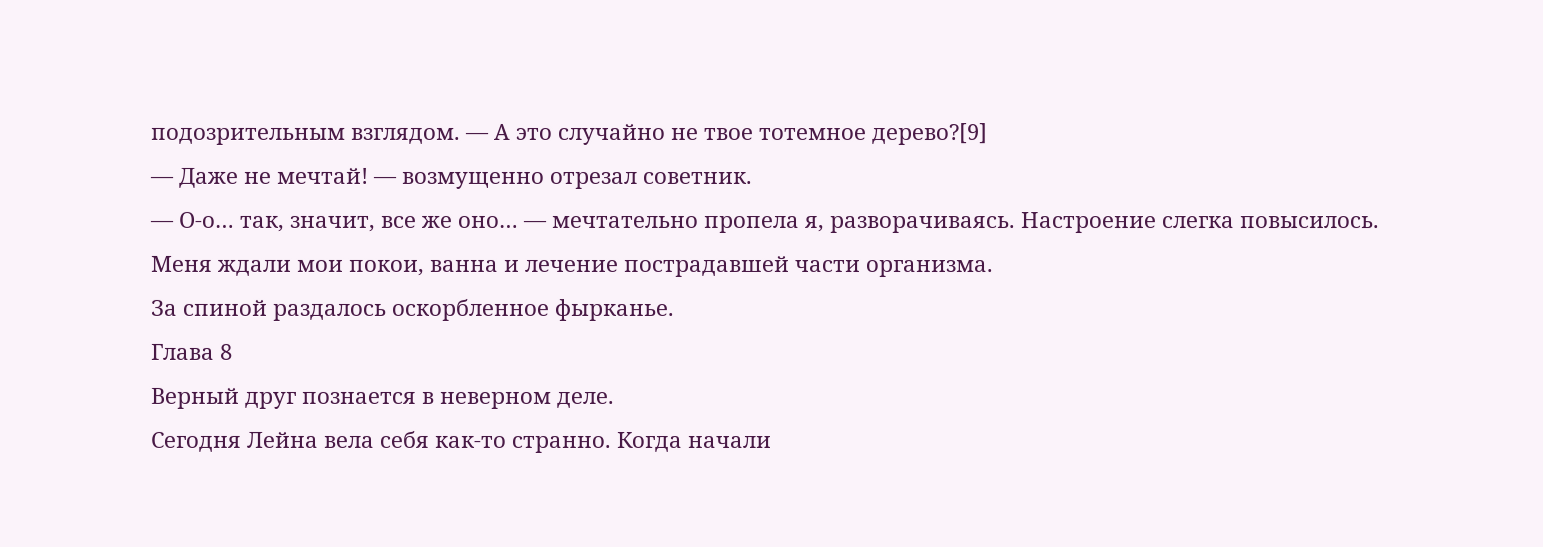подозрительным взглядом. — А это случайно не твое тотемное дерево?[9]
— Даже не мечтай! — возмущенно отрезал советник.
— О-о… так, значит, все же оно… — мечтательно пропела я, разворачиваясь. Настроение слегка повысилось. Меня ждали мои покои, ванна и лечение пострадавшей части организма.
За спиной раздалось оскорбленное фырканье.
Глава 8
Верный друг познается в неверном деле.
Сегодня Лейна вела себя как-то странно. Когда начали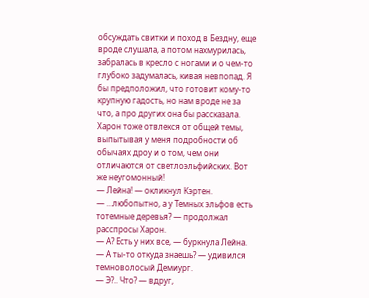обсуждать свитки и поход в Бездну, еще вроде слушала, а потом нахмурилась, забралась в кресло с ногами и о чем-то глубоко задумалась, кивая невпопад. Я бы предположил, что готовит кому-то крупную гадость, но нам вроде не за что, а про других она бы рассказала.
Харон тоже отвлекся от общей темы, выпытывая у меня подробности об обычаях дроу и о том, чем они отличаются от светлоэльфийских. Вот же неугомонный!
— Лейна! — окликнул Кэртен.
— …любопытно, а у Темных эльфов есть тотемные деревья? — продолжал расспросы Харон.
— А? Есть у них все, — буркнула Лейна.
— А ты-то откуда знаешь? — удивился темноволосый Демиург.
— Э?.. Что? — вдруг,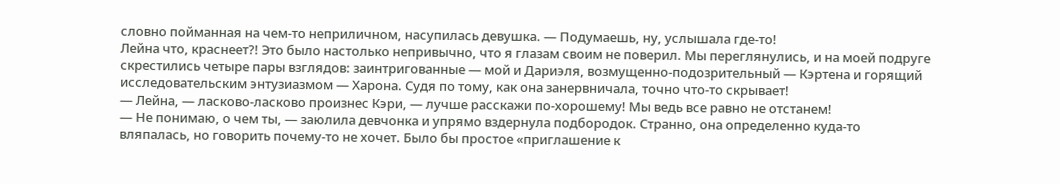словно пойманная на чем-то неприличном, насупилась девушка. — Подумаешь, ну, услышала где-то!
Лейна что, краснеет?! Это было настолько непривычно, что я глазам своим не поверил. Мы переглянулись, и на моей подруге скрестились четыре пары взглядов: заинтригованные — мой и Дариэля, возмущенно-подозрительный — Кэртена и горящий исследовательским энтузиазмом — Харона. Судя по тому, как она занервничала, точно что-то скрывает!
— Лейна, — ласково-ласково произнес Кэри, — лучше расскажи по-хорошему! Мы ведь все равно не отстанем!
— Не понимаю, о чем ты, — заюлила девчонка и упрямо вздернула подбородок. Странно, она определенно куда-то вляпалась, но говорить почему-то не хочет. Было бы простое «приглашение к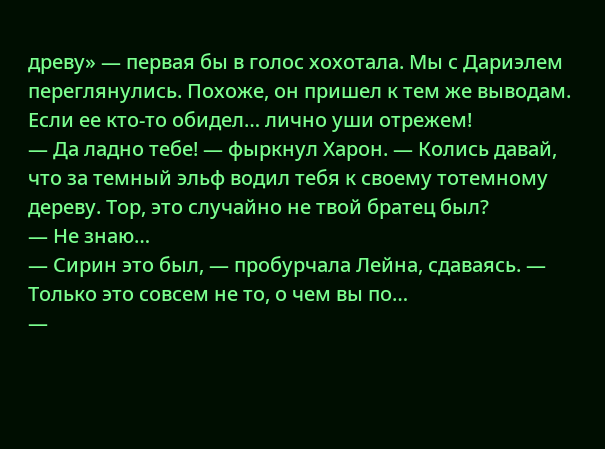древу» — первая бы в голос хохотала. Мы с Дариэлем переглянулись. Похоже, он пришел к тем же выводам. Если ее кто-то обидел… лично уши отрежем!
— Да ладно тебе! — фыркнул Харон. — Колись давай, что за темный эльф водил тебя к своему тотемному дереву. Тор, это случайно не твой братец был?
— Не знаю…
— Сирин это был, — пробурчала Лейна, сдаваясь. — Только это совсем не то, о чем вы по…
—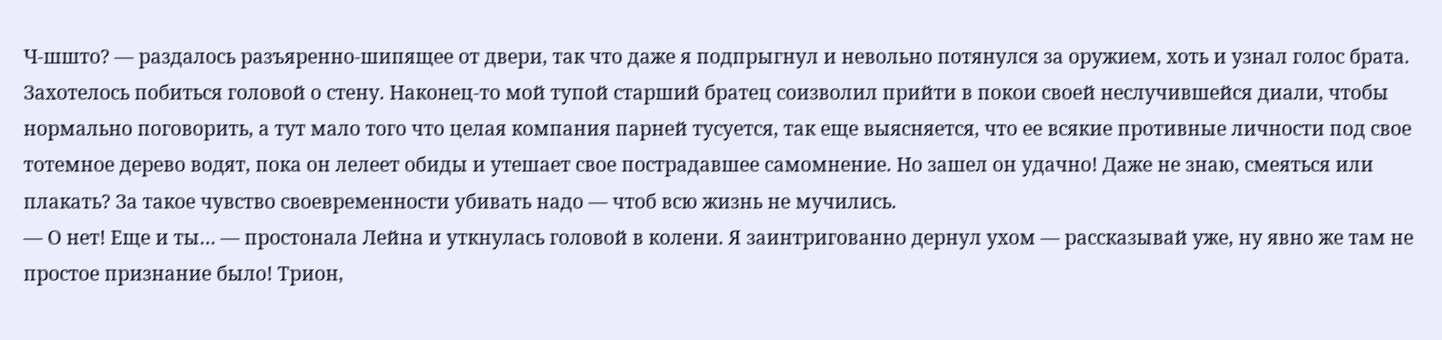Ч-шшто? — раздалось разъяренно-шипящее от двери, так что даже я подпрыгнул и невольно потянулся за оружием, хоть и узнал голос брата.
Захотелось побиться головой о стену. Наконец-то мой тупой старший братец соизволил прийти в покои своей неслучившейся диали, чтобы нормально поговорить, а тут мало того что целая компания парней тусуется, так еще выясняется, что ее всякие противные личности под свое тотемное дерево водят, пока он лелеет обиды и утешает свое пострадавшее самомнение. Но зашел он удачно! Даже не знаю, смеяться или плакать? За такое чувство своевременности убивать надо — чтоб всю жизнь не мучились.
— О нет! Еще и ты… — простонала Лейна и уткнулась головой в колени. Я заинтригованно дернул ухом — рассказывай уже, ну явно же там не простое признание было! Трион,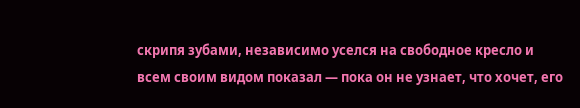скрипя зубами, независимо уселся на свободное кресло и всем своим видом показал — пока он не узнает, что хочет, его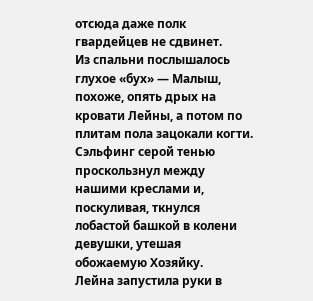отсюда даже полк гвардейцев не сдвинет.
Из спальни послышалось глухое «бух» — Малыш, похоже, опять дрых на кровати Лейны, а потом по плитам пола зацокали когти. Сэльфинг серой тенью проскользнул между нашими креслами и, поскуливая, ткнулся лобастой башкой в колени девушки, утешая обожаемую Хозяйку.
Лейна запустила руки в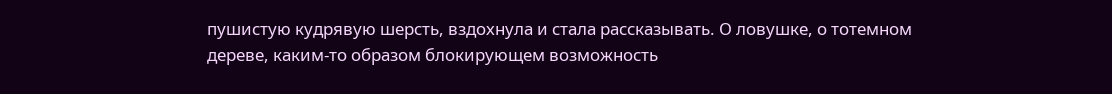пушистую кудрявую шерсть, вздохнула и стала рассказывать. О ловушке, о тотемном дереве, каким-то образом блокирующем возможность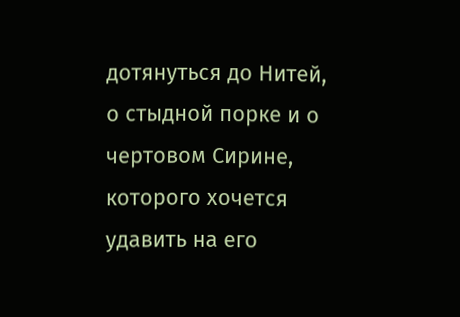дотянуться до Нитей, о стыдной порке и о чертовом Сирине, которого хочется удавить на его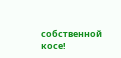собственной косе!